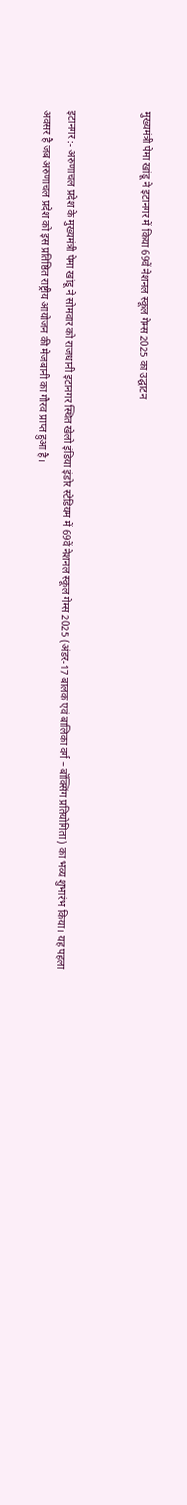मुख्यमंत्री पेमा खांडू ने इटानगर में किया 69वें नेशनल स्कूल गेम्स 2025 का उद्घाटन


इटानगर :- अरुणाचल प्रदेश के मुख्यमंत्री पेमा खांडू ने सोमवार को राजधानी इटानगर स्थित खेलो इंडिया इंडोर स्टेडियम में 69वें नेशनल स्कूल गेम्स 2025 (अंडर-17 बालक एवं बालिका वर्ग – बॉक्सिंग प्रतियोगिता) का भव्य शुभारंभ किया। यह पहला अवसर है जब अरुणाचल प्रदेश को इस प्रतिष्ठित राष्ट्रीय आयोजन की मेजबानी का गौरव प्राप्त हुआ है।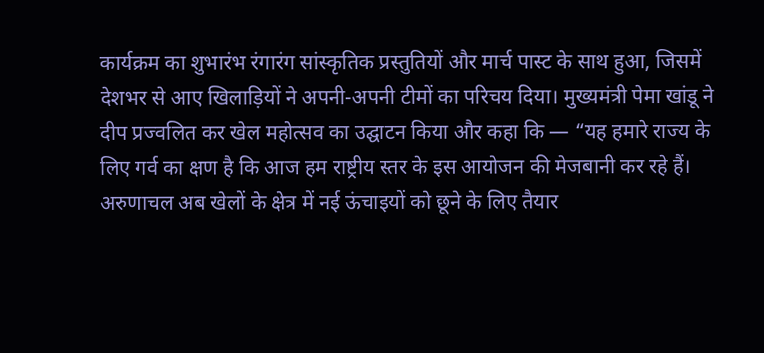कार्यक्रम का शुभारंभ रंगारंग सांस्कृतिक प्रस्तुतियों और मार्च पास्ट के साथ हुआ, जिसमें देशभर से आए खिलाड़ियों ने अपनी-अपनी टीमों का परिचय दिया। मुख्यमंत्री पेमा खांडू ने दीप प्रज्वलित कर खेल महोत्सव का उद्घाटन किया और कहा कि — “यह हमारे राज्य के लिए गर्व का क्षण है कि आज हम राष्ट्रीय स्तर के इस आयोजन की मेजबानी कर रहे हैं। अरुणाचल अब खेलों के क्षेत्र में नई ऊंचाइयों को छूने के लिए तैयार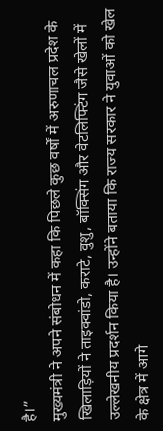है।”
मुख्यमंत्री ने अपने संबोधन में कहा कि पिछले कुछ वर्षों में अरुणाचल प्रदेश के खिलाड़ियों ने ताइक्वांडो, कराटे, वुशु, बॉक्सिंग और वेटलिफ्टिंग जैसे खेलों में उल्लेखनीय प्रदर्शन किया है। उन्होंने बताया कि राज्य सरकार ने युवाओं को खेल के क्षेत्र में आगे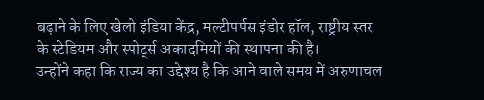बढ़ाने के लिए खेलो इंडिया केंद्र, मल्टीपर्पस इंडोर हॉल, राष्ट्रीय स्तर के स्टेडियम और स्पोर्ट्स अकादमियों की स्थापना की है।
उन्होंने कहा कि राज्य का उद्देश्य है कि आने वाले समय में अरुणाचल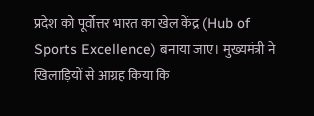प्रदेश को पूर्वोत्तर भारत का खेल केंद्र (Hub of Sports Excellence) बनाया जाए। मुख्यमंत्री ने खिलाड़ियों से आग्रह किया कि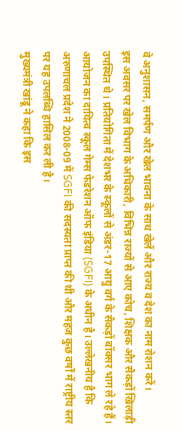वे अनुशासन, समर्पण और खेल भावना के साथ खेलें और राज्य व देश का नाम रोशन करें।
इस अवसर पर खेल विभाग के अधिकारी, विभिन्न राज्यों से आए कोच, शिक्षक और सैकड़ों खिलाड़ी उपस्थित थे। प्रतियोगिता में देशभर के स्कूलों से अंडर-17 आयु वर्ग के सैकड़ों बॉक्सर भाग ले रहे हैं।
आयोजन का दायित्व स्कूल गेम्स फेडरेशन ऑफ इंडिया (SGFI) के अधीन है। उल्लेखनीय है कि अरुणाचल प्रदेश ने 2008-09 में SGFI की सदस्यता प्राप्त की थी और महज कुछ वर्षों में राष्ट्रीय स्तर पर यह उपलब्धि हासिल कर ली है।
मुख्यमंत्री खांडू ने कहा कि इस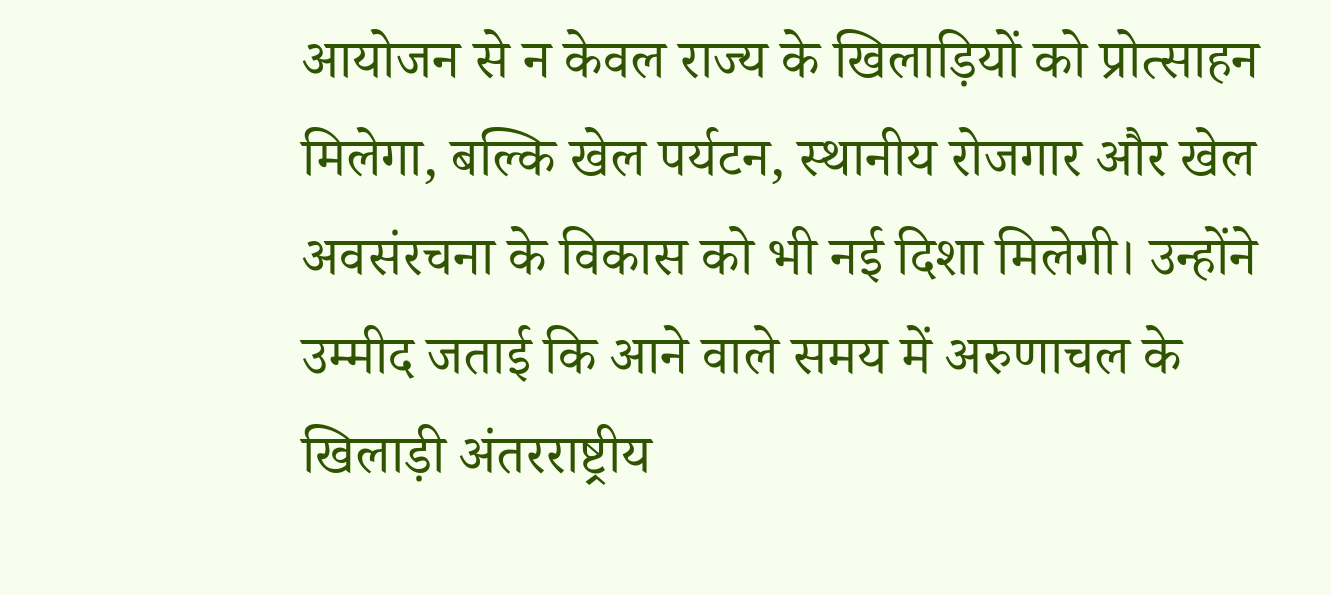आयोजन से न केवल राज्य के खिलाड़ियों को प्रोत्साहन मिलेगा, बल्कि खेल पर्यटन, स्थानीय रोजगार और खेल अवसंरचना के विकास को भी नई दिशा मिलेगी। उन्होंने उम्मीद जताई कि आने वाले समय में अरुणाचल के खिलाड़ी अंतरराष्ट्रीय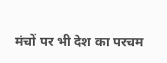मंचों पर भी देश का परचम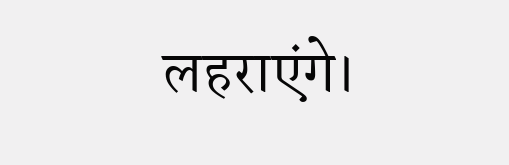लहराएंगे।